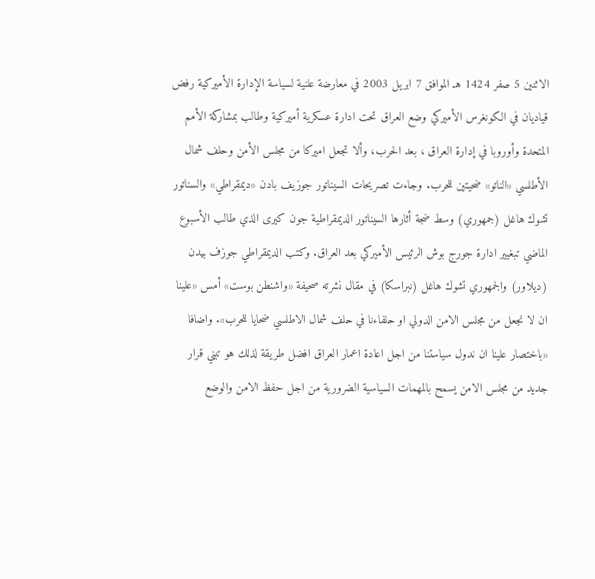الاثنين 5 صفر 1424 هـ الموافق 7 ابريل 2003 في معارضة علنية لسياسة الإدارة الأميركية رفض قياديان في الكونغرس الأميركي وضع العراق تحت ادارة عسكرية أميركية وطالب بمشاركة الأمم المتحدة وأوروبا في إدارة العراق ، بعد الحرب، وألا تجعل اميركا من مجلس الأمن وحلف شمال الأطلسي «الناتو» ضحيتين للحرب. وجاءت تصريحات السيناتور جوزيف بادن «ديمقراطي» والسناتور تشوك هاغل (جمهوري) وسط ضجة أثارها السيناتور الديمقراطية جون كيرى الذي طالب الأسبوع الماضي تبغيير ادارة جورج بوش الرئيس الأميركي بعد العراق. وكتب الديمقراطي جوزف بيدن (ديلاور) والجمهوري تشوك هاغل (نبراسكا) في مقال نشرته صحيفة «واشنطن بوست» أمس «علينا ان لا نجعل من مجلس الامن الدولي او حلفاءنا في حلف شمال الاطلسي ضحايا للحرب». واضافا «باختصار علينا ان ندول سياستنا من اجل اعادة اعمار العراق افضل طريقة لذلك هو تبني قرار جديد من مجلس الامن يسمح بالمهمات السياسية الضرورية من اجل حفظ الامن والوضع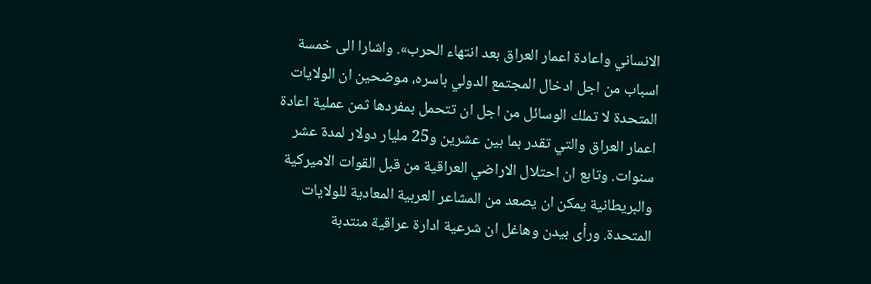الانساني واعادة اعمار العراق بعد انتهاء الحرب». واشارا الى خمسة اسباب من اجل ادخال المجتمع الدولي باسره، موضحين ان الولايات المتحدة لا تملك الوسائل من اجل ان تتحمل بمفردها ثمن عملية اعادة اعمار العراق والتي تقدر بما بين عشرين و25 مليار دولار لمدة عشر سنوات. وتابع ان احتلال الاراضي العراقية من قبل القوات الاميركية والبريطانية يمكن ان يصعد من المشاعر العربية المعادية للولايات المتحدة. ورأى بيدن وهاغل ان شرعية ادارة عراقية منتدبة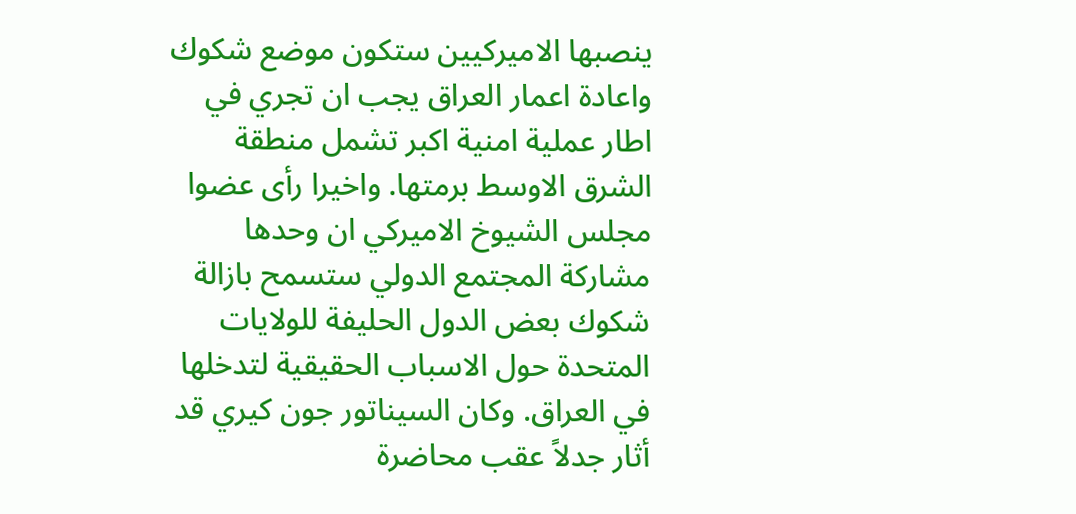ينصبها الاميركيين ستكون موضع شكوك واعادة اعمار العراق يجب ان تجري في اطار عملية امنية اكبر تشمل منطقة الشرق الاوسط برمتها. واخيرا رأى عضوا مجلس الشيوخ الاميركي ان وحدها مشاركة المجتمع الدولي ستسمح بازالة شكوك بعض الدول الحليفة للولايات المتحدة حول الاسباب الحقيقية لتدخلها في العراق. وكان السيناتور جون كيري قد أثار جدلاً عقب محاضرة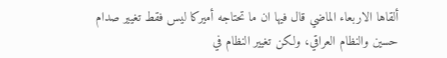ألقاها الاربعاء الماضي قال فيها ان ما تحتاجه أميركا ليس فقط تغيير صدام حسين والنظام العراقي، ولكن تغيير النظام في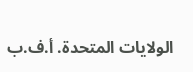الولايات المتحدة. أ.ف.ب